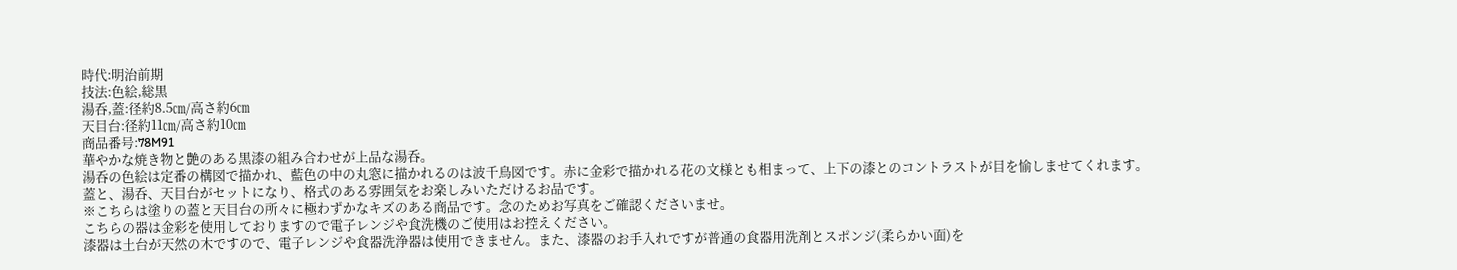時代:明治前期
技法:色絵,総黒
湯呑,蓋:径約8.5㎝/高さ約6㎝
天目台:径約11㎝/高さ約10㎝
商品番号:78M91
華やかな焼き物と艶のある黒漆の組み合わせが上品な湯呑。
湯呑の色絵は定番の構図で描かれ、藍色の中の丸窓に描かれるのは波千鳥図です。赤に金彩で描かれる花の文様とも相まって、上下の漆とのコントラストが目を愉しませてくれます。
蓋と、湯呑、天目台がセットになり、格式のある雰囲気をお楽しみいただけるお品です。
※こちらは塗りの蓋と天目台の所々に極わずかなキズのある商品です。念のためお写真をご確認くださいませ。
こちらの器は金彩を使用しておりますので電子レンジや食洗機のご使用はお控えください。
漆器は土台が天然の木ですので、電子レンジや食器洗浄器は使用できません。また、漆器のお手入れですが普通の食器用洗剤とスポンジ(柔らかい面)を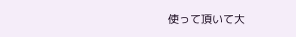使って頂いて大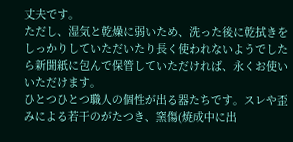丈夫です。
ただし、湿気と乾燥に弱いため、洗った後に乾拭きをしっかりしていただいたり長く使われないようでしたら新聞紙に包んで保管していただければ、永くお使いいただけます。
ひとつひとつ職人の個性が出る器たちです。スレや歪みによる若干のがたつき、窯傷(焼成中に出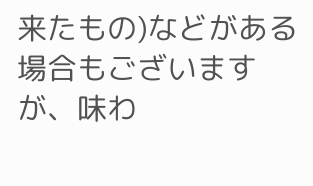来たもの)などがある場合もございますが、味わ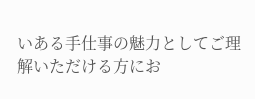いある手仕事の魅力としてご理解いただける方にお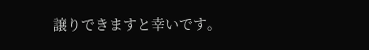譲りできますと幸いです。